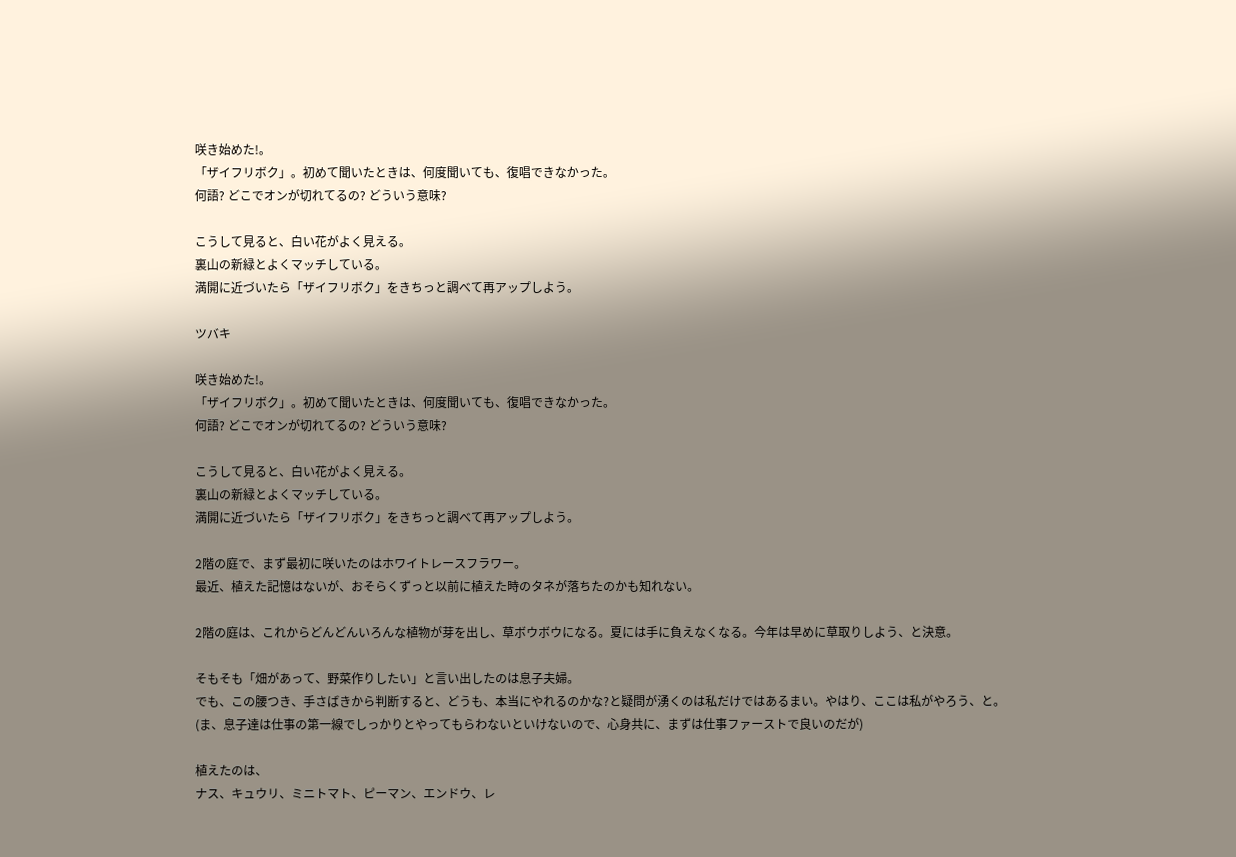咲き始めた!。
「ザイフリボク」。初めて聞いたときは、何度聞いても、復唱できなかった。
何語? どこでオンが切れてるの? どういう意味?

こうして見ると、白い花がよく見える。
裏山の新緑とよくマッチしている。
満開に近づいたら「ザイフリボク」をきちっと調べて再アップしよう。

ツバキ

咲き始めた!。
「ザイフリボク」。初めて聞いたときは、何度聞いても、復唱できなかった。
何語? どこでオンが切れてるの? どういう意味?

こうして見ると、白い花がよく見える。
裏山の新緑とよくマッチしている。
満開に近づいたら「ザイフリボク」をきちっと調べて再アップしよう。

2階の庭で、まず最初に咲いたのはホワイトレースフラワー。
最近、植えた記憶はないが、おそらくずっと以前に植えた時のタネが落ちたのかも知れない。

2階の庭は、これからどんどんいろんな植物が芽を出し、草ボウボウになる。夏には手に負えなくなる。今年は早めに草取りしよう、と決意。

そもそも「畑があって、野菜作りしたい」と言い出したのは息子夫婦。
でも、この腰つき、手さばきから判断すると、どうも、本当にやれるのかな?と疑問が湧くのは私だけではあるまい。やはり、ここは私がやろう、と。
(ま、息子達は仕事の第一線でしっかりとやってもらわないといけないので、心身共に、まずは仕事ファーストで良いのだが)

植えたのは、
ナス、キュウリ、ミニトマト、ピーマン、エンドウ、レ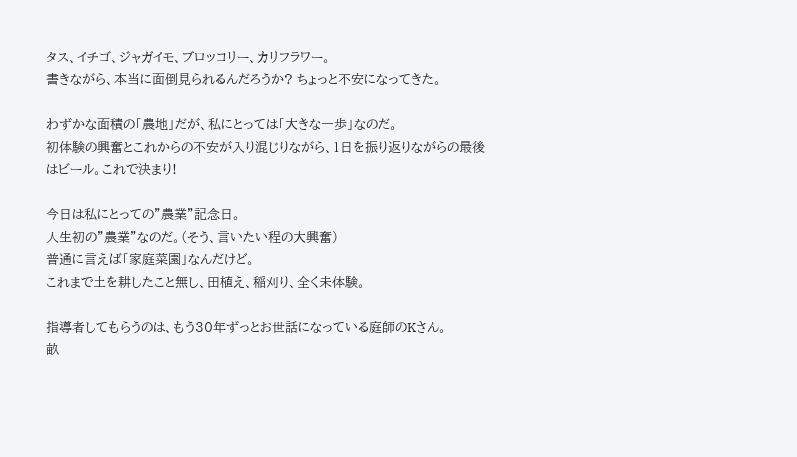タス、イチゴ、ジャガイモ、ブロッコリー、カリフラワー。
書きながら、本当に面倒見られるんだろうか? ちょっと不安になってきた。

わずかな面積の「農地」だが、私にとっては「大きな一歩」なのだ。
初体験の興奮とこれからの不安が入り混じりながら、1日を振り返りながらの最後はビール。これで決まり!

今日は私にとっての”農業”記念日。
人生初の”農業”なのだ。(そう、言いたい程の大興奮)
普通に言えば「家庭菜園」なんだけど。
これまで土を耕したこと無し、田植え、稲刈り、全く未体験。

指導者してもらうのは、もう30年ずっとお世話になっている庭師のKさん。
畝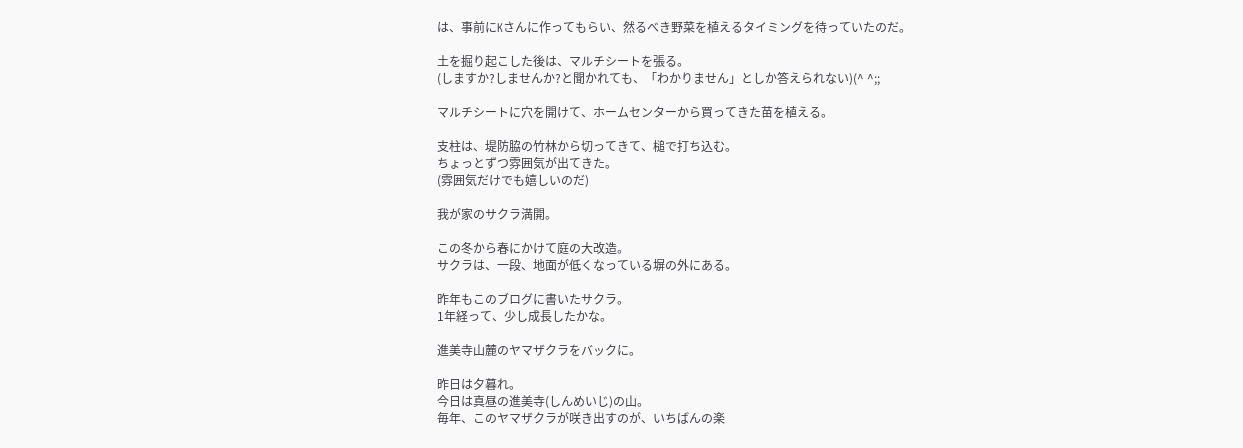は、事前にKさんに作ってもらい、然るべき野菜を植えるタイミングを待っていたのだ。

土を掘り起こした後は、マルチシートを張る。
(しますか?しませんか?と聞かれても、「わかりません」としか答えられない)(^ ^;;

マルチシートに穴を開けて、ホームセンターから買ってきた苗を植える。

支柱は、堤防脇の竹林から切ってきて、槌で打ち込む。
ちょっとずつ雰囲気が出てきた。
(雰囲気だけでも嬉しいのだ)

我が家のサクラ満開。

この冬から春にかけて庭の大改造。
サクラは、一段、地面が低くなっている塀の外にある。

昨年もこのブログに書いたサクラ。
1年経って、少し成長したかな。

進美寺山麓のヤマザクラをバックに。

昨日は夕暮れ。
今日は真昼の進美寺(しんめいじ)の山。
毎年、このヤマザクラが咲き出すのが、いちばんの楽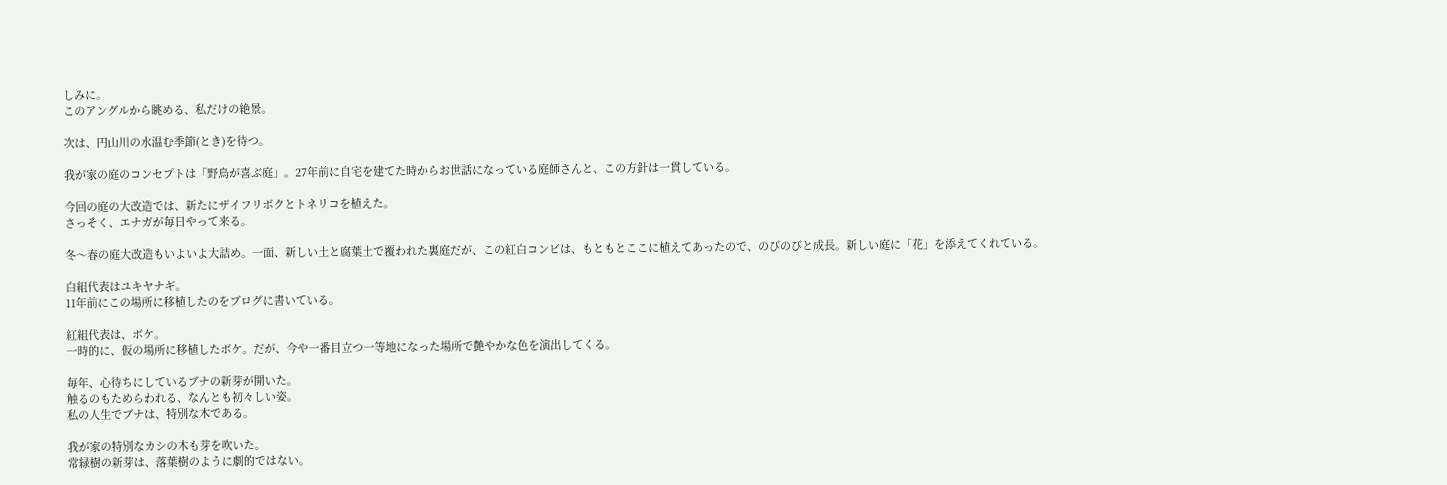しみに。
このアングルから眺める、私だけの絶景。

次は、円山川の水温む季節(とき)を待つ。

我が家の庭のコンセプトは「野鳥が喜ぶ庭」。27年前に自宅を建てた時からお世話になっている庭師さんと、この方針は一貫している。

今回の庭の大改造では、新たにザイフリボクとトネリコを植えた。
さっそく、エナガが毎日やって来る。

冬〜春の庭大改造もいよいよ大詰め。一面、新しい土と腐葉土で覆われた裏庭だが、この紅白コンビは、もともとここに植えてあったので、のびのびと成長。新しい庭に「花」を添えてくれている。

白組代表はユキヤナギ。
11年前にこの場所に移植したのをブログに書いている。

紅組代表は、ボケ。
一時的に、仮の場所に移植したボケ。だが、今や一番目立つ一等地になった場所で艶やかな色を演出してくる。

毎年、心待ちにしているブナの新芽が開いた。
触るのもためらわれる、なんとも初々しい姿。
私の人生でブナは、特別な木である。

我が家の特別なカシの木も芽を吹いた。
常緑樹の新芽は、落葉樹のように劇的ではない。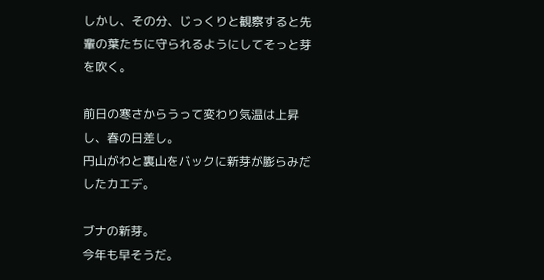しかし、その分、じっくりと観察すると先輩の葉たちに守られるようにしてそっと芽を吹く。

前日の寒さからうって変わり気温は上昇し、春の日差し。
円山がわと裏山をバックに新芽が膨らみだしたカエデ。

ブナの新芽。
今年も早そうだ。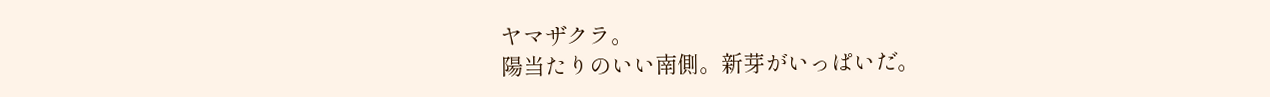ヤマザクラ。
陽当たりのいい南側。新芽がいっぱいだ。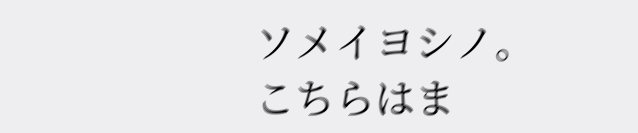ソメイヨシノ。
こちらはま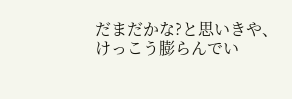だまだかな?と思いきや、けっこう膨らんでい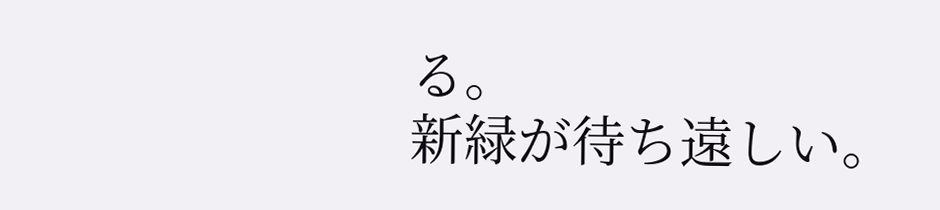る。
新緑が待ち遠しい。